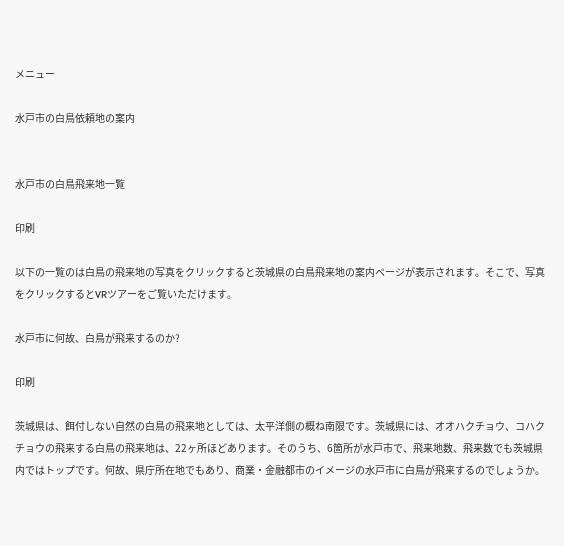メニュー

水戸市の白鳥依頼地の案内


水戸市の白鳥飛来地一覧

印刷

以下の一覧のは白鳥の飛来地の写真をクリックすると茨城県の白鳥飛来地の案内ページが表示されます。そこで、写真をクリックするとVRツアーをご覧いただけます。

水戸市に何故、白鳥が飛来するのか?

印刷

茨城県は、餌付しない自然の白鳥の飛来地としては、太平洋側の概ね南限です。茨城県には、オオハクチョウ、コハクチョウの飛来する白鳥の飛来地は、22ヶ所ほどあります。そのうち、6箇所が水戸市で、飛来地数、飛来数でも茨城県内ではトップです。何故、県庁所在地でもあり、商業・金融都市のイメージの水戸市に白鳥が飛来するのでしょうか。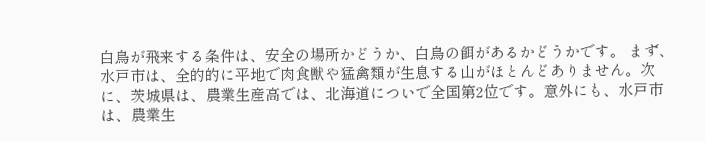白鳥が飛来する条件は、安全の場所かどうか、白鳥の餌があるかどうかです。 まず、水戸市は、全的的に平地で肉食獣や猛禽類が生息する山がほとんどありません。次に、茨城県は、農業生産高では、北海道についで全国第2位です。意外にも、水戸市は、農業生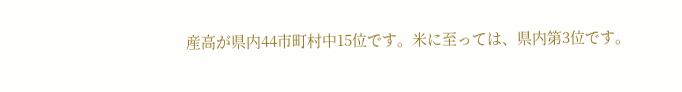産高が県内44市町村中15位です。米に至っては、県内第3位です。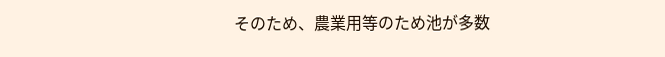そのため、農業用等のため池が多数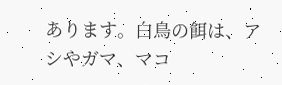あります。白鳥の餌は、アシやガマ、マコ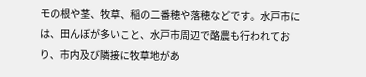モの根や茎、牧草、稲の二番穂や落穂などです。水戸市には、田んぼが多いこと、水戸市周辺で酪農も行われており、市内及び隣接に牧草地があ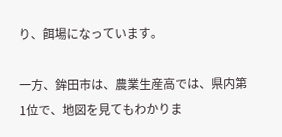り、餌場になっています。

一方、鉾田市は、農業生産高では、県内第1位で、地図を見てもわかりま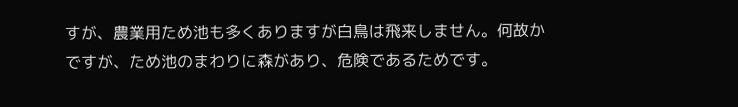すが、農業用ため池も多くありますが白鳥は飛来しません。何故かですが、ため池のまわりに森があり、危険であるためです。